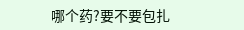哪个药?要不要包扎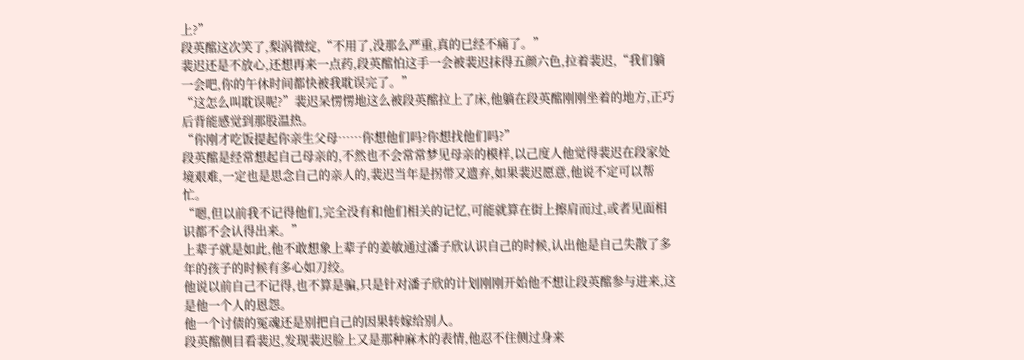上?”
段英酩这次笑了,梨涡微绽,“不用了,没那么严重,真的已经不痛了。”
裴迟还是不放心,还想再来一点药,段英酩怕这手一会被裴迟抹得五颜六色,拉着裴迟,“我们躺一会吧,你的午休时间都快被我耽误完了。”
“这怎么叫耽误呢?”裴迟呆愣愣地这么被段英酩拉上了床,他躺在段英酩刚刚坐着的地方,正巧后背能感觉到那股温热。
“你刚才吃饭提起你亲生父母……你想他们吗?你想找他们吗?”
段英酩是经常想起自己母亲的,不然也不会常常梦见母亲的模样,以己度人他觉得裴迟在段家处境艰难,一定也是思念自己的亲人的,裴迟当年是拐带又遗弃,如果裴迟愿意,他说不定可以帮忙。
“嗯,但以前我不记得他们,完全没有和他们相关的记忆,可能就算在街上擦肩而过,或者见面相识都不会认得出来。”
上辈子就是如此,他不敢想象上辈子的姜敏通过潘子欣认识自己的时候,认出他是自己失散了多年的孩子的时候有多心如刀绞。
他说以前自己不记得,也不算是骗,只是针对潘子欣的计划刚刚开始他不想让段英酩参与进来,这是他一个人的恩怨。
他一个讨债的冤魂还是别把自己的因果转嫁给别人。
段英酩侧目看裴迟,发现裴迟脸上又是那种麻木的表情,他忍不住侧过身来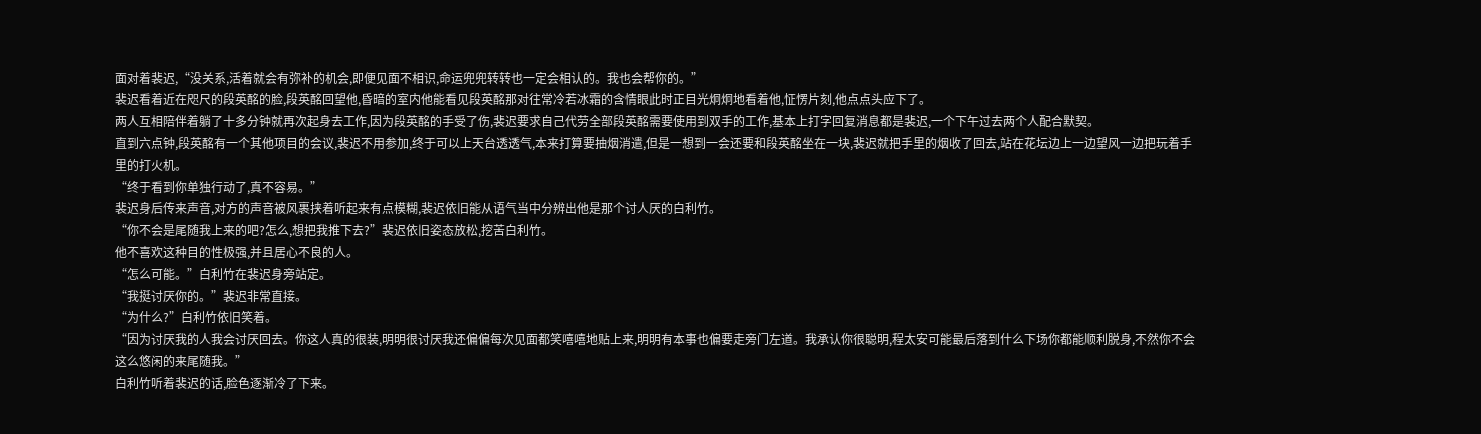面对着裴迟,“没关系,活着就会有弥补的机会,即便见面不相识,命运兜兜转转也一定会相认的。我也会帮你的。”
裴迟看着近在咫尺的段英酩的脸,段英酩回望他,昏暗的室内他能看见段英酩那对往常冷若冰霜的含情眼此时正目光炯炯地看着他,怔愣片刻,他点点头应下了。
两人互相陪伴着躺了十多分钟就再次起身去工作,因为段英酩的手受了伤,裴迟要求自己代劳全部段英酩需要使用到双手的工作,基本上打字回复消息都是裴迟,一个下午过去两个人配合默契。
直到六点钟,段英酩有一个其他项目的会议,裴迟不用参加,终于可以上天台透透气,本来打算要抽烟消遣,但是一想到一会还要和段英酩坐在一块,裴迟就把手里的烟收了回去,站在花坛边上一边望风一边把玩着手里的打火机。
“终于看到你单独行动了,真不容易。”
裴迟身后传来声音,对方的声音被风裹挟着听起来有点模糊,裴迟依旧能从语气当中分辨出他是那个讨人厌的白利竹。
“你不会是尾随我上来的吧?怎么,想把我推下去?”裴迟依旧姿态放松,挖苦白利竹。
他不喜欢这种目的性极强,并且居心不良的人。
“怎么可能。”白利竹在裴迟身旁站定。
“我挺讨厌你的。”裴迟非常直接。
“为什么?”白利竹依旧笑着。
“因为讨厌我的人我会讨厌回去。你这人真的很装,明明很讨厌我还偏偏每次见面都笑嘻嘻地贴上来,明明有本事也偏要走旁门左道。我承认你很聪明,程太安可能最后落到什么下场你都能顺利脱身,不然你不会这么悠闲的来尾随我。”
白利竹听着裴迟的话,脸色逐渐冷了下来。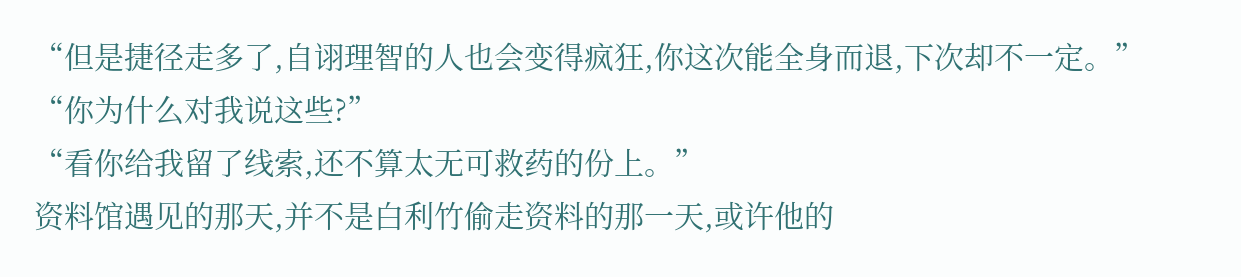“但是捷径走多了,自诩理智的人也会变得疯狂,你这次能全身而退,下次却不一定。”
“你为什么对我说这些?”
“看你给我留了线索,还不算太无可救药的份上。”
资料馆遇见的那天,并不是白利竹偷走资料的那一天,或许他的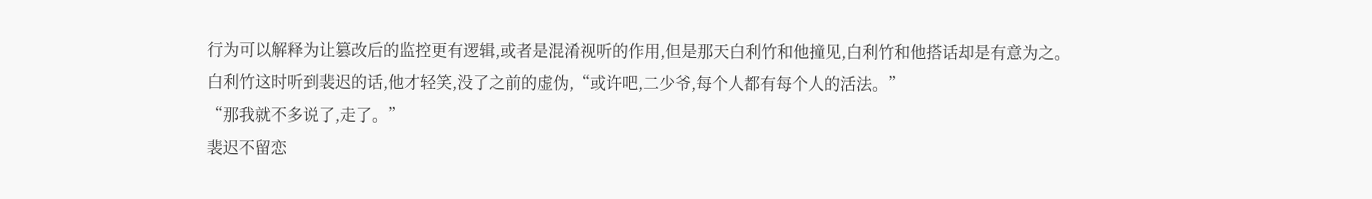行为可以解释为让篡改后的监控更有逻辑,或者是混淆视听的作用,但是那天白利竹和他撞见,白利竹和他搭话却是有意为之。
白利竹这时听到裴迟的话,他才轻笑,没了之前的虚伪,“或许吧,二少爷,每个人都有每个人的活法。”
“那我就不多说了,走了。”
裴迟不留恋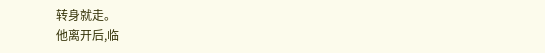转身就走。
他离开后,临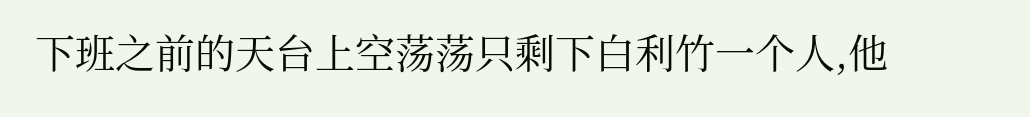下班之前的天台上空荡荡只剩下白利竹一个人,他